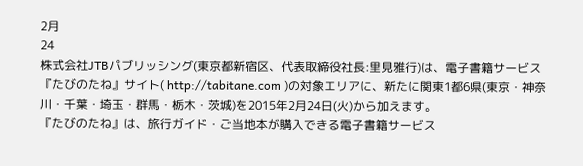2月
24
株式会社JTBパブリッシング(東京都新宿区、代表取締役社長:里見雅行)は、電子書籍サービス『たびのたね』サイト( http://tabitane.com )の対象エリアに、新たに関東1都6県(東京・神奈川・千葉・埼玉・群馬・栃木・茨城)を2015年2月24日(火)から加えます。
『たびのたね』は、旅行ガイド・ご当地本が購入できる電子書籍サービス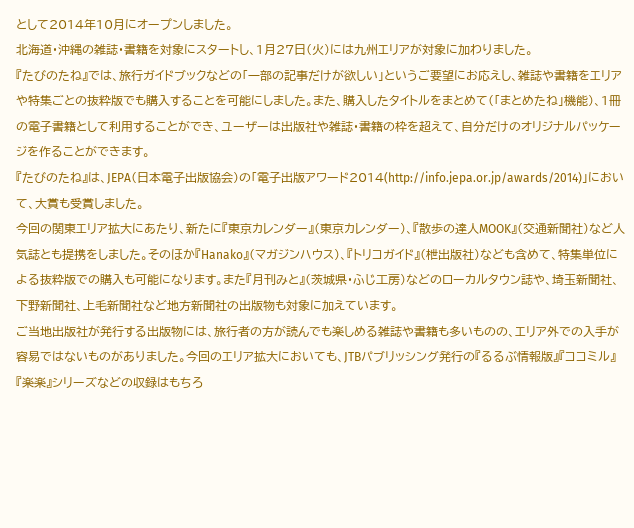として2014年10月にオープンしました。
北海道・沖縄の雑誌・書籍を対象にスタートし、1月27日(火)には九州エリアが対象に加わりました。
『たびのたね』では、旅行ガイドブックなどの「一部の記事だけが欲しい」というご要望にお応えし、雑誌や書籍をエリアや特集ごとの抜粋版でも購入することを可能にしました。また、購入したタイトルをまとめて(「まとめたね」機能)、1冊の電子書籍として利用することができ、ユーザーは出版社や雑誌・書籍の枠を超えて、自分だけのオリジナルパッケージを作ることができます。
『たびのたね』は、JEPA(日本電子出版協会)の「電子出版アワード2014(http://info.jepa.or.jp/awards/2014)」において、大賞も受賞しました。
今回の関東エリア拡大にあたり、新たに『東京カレンダー』(東京カレンダー)、『散歩の達人MOOK』(交通新聞社)など人気誌とも提携をしました。そのほか『Hanako』(マガジンハウス)、『トリコガイド』(枻出版社)なども含めて、特集単位による抜粋版での購入も可能になります。また『月刊みと』(茨城県・ふじ工房)などのローカルタウン誌や、埼玉新聞社、下野新聞社、上毛新聞社など地方新聞社の出版物も対象に加えています。
ご当地出版社が発行する出版物には、旅行者の方が読んでも楽しめる雑誌や書籍も多いものの、エリア外での入手が容易ではないものがありました。今回のエリア拡大においても、JTBパブリッシング発行の『るるぶ情報版』『ココミル』『楽楽』シリーズなどの収録はもちろ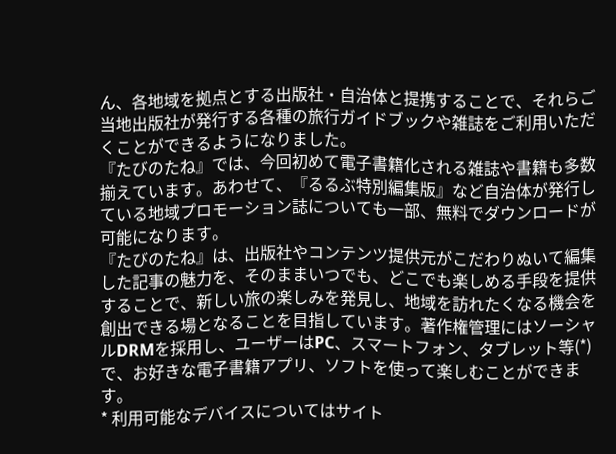ん、各地域を拠点とする出版社・自治体と提携することで、それらご当地出版社が発行する各種の旅行ガイドブックや雑誌をご利用いただくことができるようになりました。
『たびのたね』では、今回初めて電子書籍化される雑誌や書籍も多数揃えています。あわせて、『るるぶ特別編集版』など自治体が発行している地域プロモーション誌についても一部、無料でダウンロードが可能になります。
『たびのたね』は、出版社やコンテンツ提供元がこだわりぬいて編集した記事の魅力を、そのままいつでも、どこでも楽しめる手段を提供することで、新しい旅の楽しみを発見し、地域を訪れたくなる機会を創出できる場となることを目指しています。著作権管理にはソーシャルDRMを採用し、ユーザーはPC、スマートフォン、タブレット等(*)で、お好きな電子書籍アプリ、ソフトを使って楽しむことができます。
* 利用可能なデバイスについてはサイト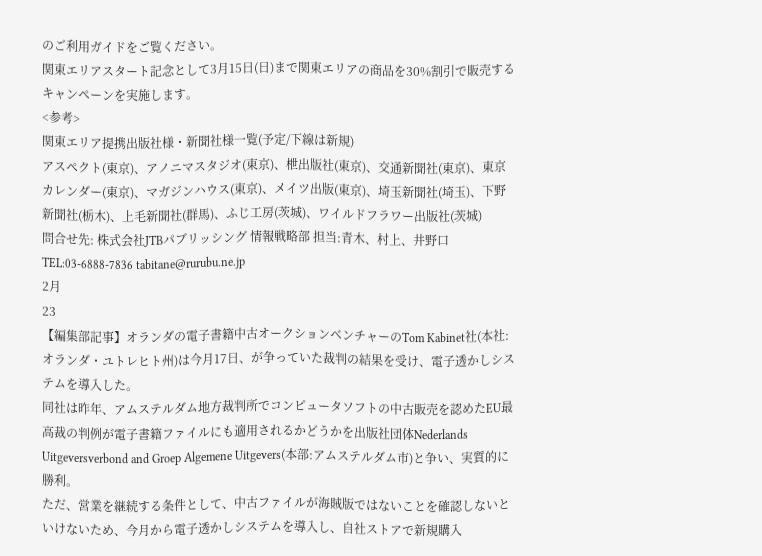のご利用ガイドをご覧ください。
関東エリアスタート記念として3月15日(日)まで関東エリアの商品を30%割引で販売するキャンペーンを実施します。
<参考>
関東エリア提携出版社様・新聞社様一覧(予定/下線は新規)
アスペクト(東京)、アノニマスタジオ(東京)、枻出版社(東京)、交通新聞社(東京)、東京カレンダー(東京)、マガジンハウス(東京)、メイツ出版(東京)、埼玉新聞社(埼玉)、下野新聞社(栃木)、上毛新聞社(群馬)、ふじ工房(茨城)、ワイルドフラワー出版社(茨城)
問合せ先: 株式会社JTBパブリッシング 情報戦略部 担当:青木、村上、井野口 TEL:03-6888-7836 tabitane@rurubu.ne.jp
2月
23
【編集部記事】オランダの電子書籍中古オークションベンチャーのTom Kabinet社(本社:オランダ・ユトレヒト州)は今月17日、が争っていた裁判の結果を受け、電子透かしシステムを導入した。
同社は昨年、アムステルダム地方裁判所でコンピュータソフトの中古販売を認めたEU最高裁の判例が電子書籍ファイルにも適用されるかどうかを出版社団体Nederlands Uitgeversverbond and Groep Algemene Uitgevers(本部:アムステルダム市)と争い、実質的に勝利。
ただ、営業を継続する条件として、中古ファイルが海賊版ではないことを確認しないといけないため、今月から電子透かしシステムを導入し、自社ストアで新規購入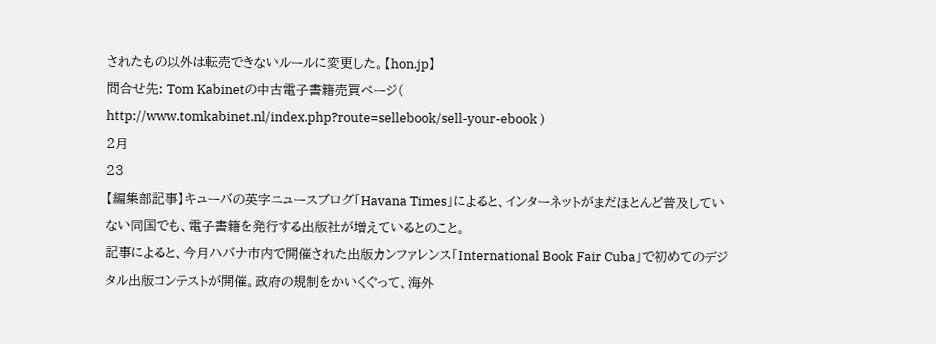されたもの以外は転売できないルールに変更した。【hon.jp】
問合せ先: Tom Kabinetの中古電子書籍売買ページ( http://www.tomkabinet.nl/index.php?route=sellebook/sell-your-ebook )
2月
23
【編集部記事】キューバの英字ニュースブログ「Havana Times」によると、インターネットがまだほとんど普及していない同国でも、電子書籍を発行する出版社が増えているとのこと。
記事によると、今月ハバナ市内で開催された出版カンファレンス「International Book Fair Cuba」で初めてのデジタル出版コンテストが開催。政府の規制をかいくぐって、海外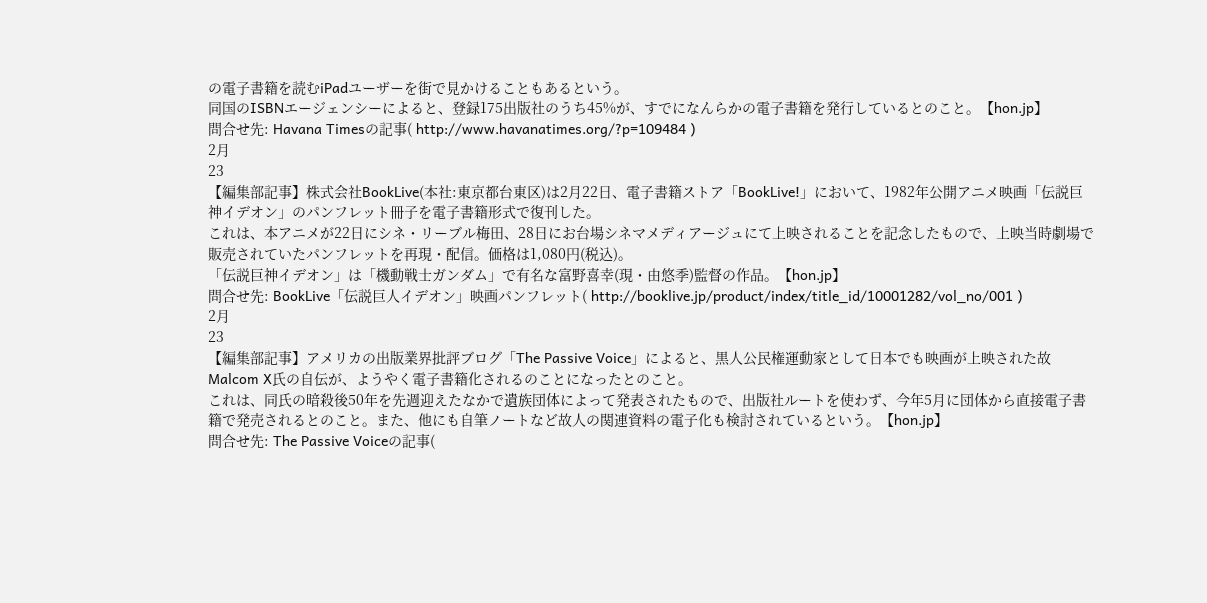の電子書籍を読むiPadユーザーを街で見かけることもあるという。
同国のISBNエージェンシーによると、登録175出版社のうち45%が、すでになんらかの電子書籍を発行しているとのこと。【hon.jp】
問合せ先: Havana Timesの記事( http://www.havanatimes.org/?p=109484 )
2月
23
【編集部記事】株式会社BookLive(本社:東京都台東区)は2月22日、電子書籍ストア「BookLive!」において、1982年公開アニメ映画「伝説巨神イデオン」のパンフレット冊子を電子書籍形式で復刊した。
これは、本アニメが22日にシネ・リーブル梅田、28日にお台場シネマメディアージュにて上映されることを記念したもので、上映当時劇場で販売されていたパンフレットを再現・配信。価格は1,080円(税込)。
「伝説巨神イデオン」は「機動戦士ガンダム」で有名な富野喜幸(現・由悠季)監督の作品。【hon.jp】
問合せ先: BookLive「伝説巨人イデオン」映画パンフレット( http://booklive.jp/product/index/title_id/10001282/vol_no/001 )
2月
23
【編集部記事】アメリカの出版業界批評ブログ「The Passive Voice」によると、黒人公民権運動家として日本でも映画が上映された故Malcom X氏の自伝が、ようやく電子書籍化されるのことになったとのこと。
これは、同氏の暗殺後50年を先週迎えたなかで遺族団体によって発表されたもので、出版社ルートを使わず、今年5月に団体から直接電子書籍で発売されるとのこと。また、他にも自筆ノートなど故人の関連資料の電子化も検討されているという。【hon.jp】
問合せ先: The Passive Voiceの記事(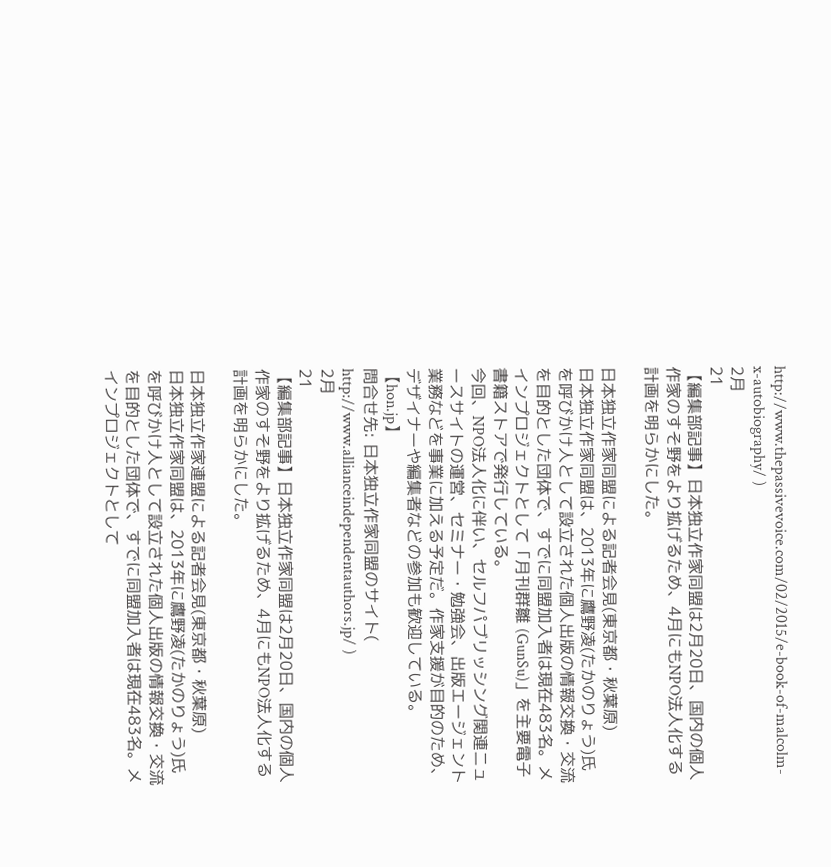http://www.thepassivevoice.com/02/2015/e-book-of-malcolm-x-autobiography/ )
2月
21
【編集部記事】日本独立作家同盟は2月20日、国内の個人作家のすそ野をより拡げるため、4月にもNPO法人化する計画を明らかにした。

日本独立作家同盟による記者会見(東京都・秋葉原)
日本独立作家同盟は、2013年に鷹野凌(たかのりょう)氏を呼びかけ人として設立された個人出版の情報交換・交流を目的とした団体で、すでに同盟加入者は現在483名。メインプロジェクトとして「月刊群雛 (GunSu)」を主要電子書籍ストアで発行している。
今回、NPO法人化に伴い、セルフパブリッシング関連ニュースサイトの運営、セミナー・勉強会、出版エージェント業務などを事業に加える予定だ。作家支援が目的のため、デザイナーや編集者などの参加も歓迎している。【hon.jp】
問合せ先: 日本独立作家同盟のサイト( http://www.allianceindependentauthors.jp/ )
2月
21
【編集部記事】日本独立作家同盟は2月20日、国内の個人作家のすそ野をより拡げるため、4月にもNPO法人化する計画を明らかにした。

日本独立作家連盟による記者会見(東京都・秋葉原)
日本独立作家同盟は、2013年に鷹野凌(たかのりょう)氏を呼びかけ人として設立された個人出版の情報交換・交流を目的とした団体で、すでに同盟加入者は現在483名。メインプロジェクトとして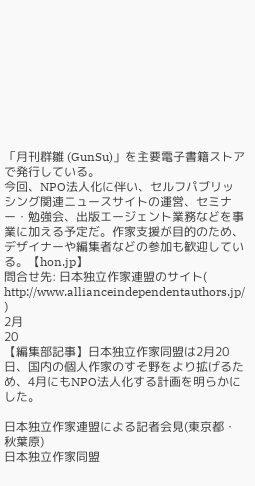「月刊群雛 (GunSu)」を主要電子書籍ストアで発行している。
今回、NPO法人化に伴い、セルフパブリッシング関連ニュースサイトの運営、セミナー・勉強会、出版エージェント業務などを事業に加える予定だ。作家支援が目的のため、デザイナーや編集者などの参加も歓迎している。【hon.jp】
問合せ先: 日本独立作家連盟のサイト( http://www.allianceindependentauthors.jp/ )
2月
20
【編集部記事】日本独立作家同盟は2月20日、国内の個人作家のすそ野をより拡げるため、4月にもNPO法人化する計画を明らかにした。

日本独立作家連盟による記者会見(東京都・秋葉原)
日本独立作家同盟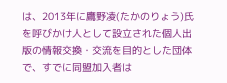は、2013年に鷹野凌(たかのりょう)氏を呼びかけ人として設立された個人出版の情報交換・交流を目的とした団体で、すでに同盟加入者は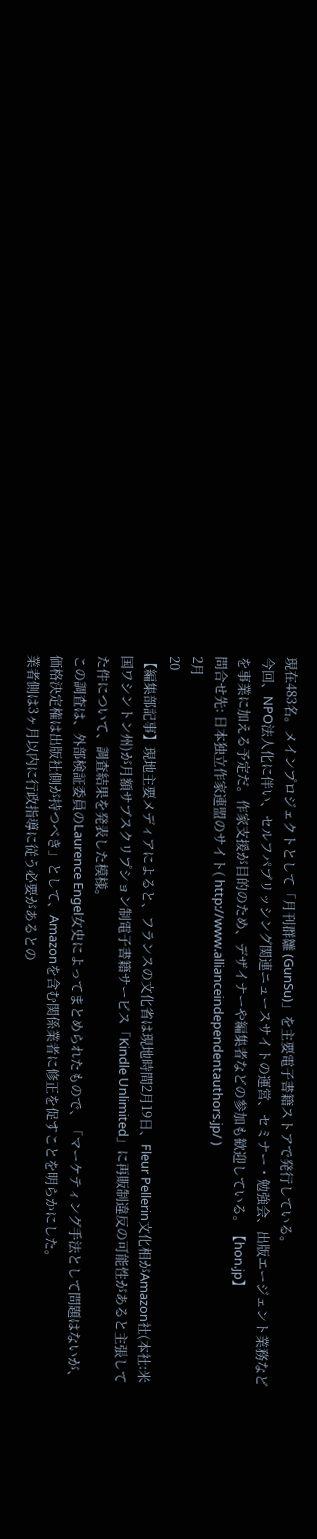現在483名。メインプロジェクトとして「月刊群雛 (GunSu)」を主要電子書籍ストアで発行している。
今回、NPO法人化に伴い、セルフパブリッシング関連ニュースサイトの運営、セミナー・勉強会、出版エージェント業務などを事業に加える予定だ。作家支援が目的のため、デザイナーや編集者などの参加も歓迎している。【hon.jp】
問合せ先: 日本独立作家連盟のサイト( http://www.allianceindependentauthors.jp/ )
2月
20
【編集部記事】現地主要メディアによると、フランスの文化省は現地時間2月19日、Fleur Pellerin文化相がAmazon社(本社:米国ワシントン州)が月額サブスクリプション制電子書籍サービス「Kindle Unlimited」に再販制違反の可能性があると主張してた件について、調査結果を発表した模様。
この調査は、外部検証委員のLaurence Engel女史によってまとめられたもので、「マーケティング手法として問題はないが、価格決定権は出版社側が持つべき」として、Amazonを含む関係業者に修正を促すことを明らかにした。
業者側は3ヶ月以内に行政指導に従う必要があるとの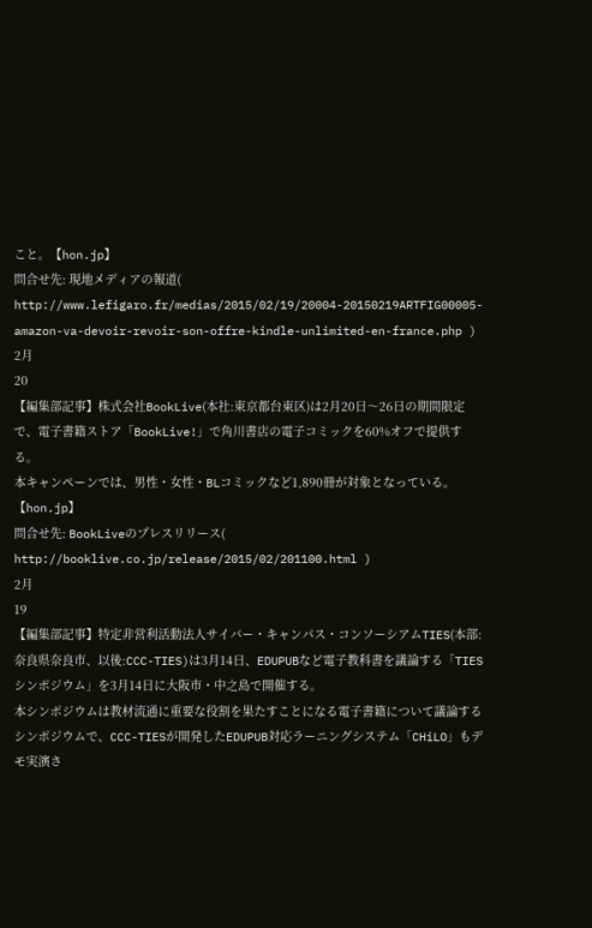こと。【hon.jp】
問合せ先: 現地メディアの報道( http://www.lefigaro.fr/medias/2015/02/19/20004-20150219ARTFIG00005-amazon-va-devoir-revoir-son-offre-kindle-unlimited-en-france.php )
2月
20
【編集部記事】株式会社BookLive(本社:東京都台東区)は2月20日〜26日の期間限定で、電子書籍ストア「BookLive!」で角川書店の電子コミックを60%オフで提供する。
本キャンペーンでは、男性・女性・BLコミックなど1,890冊が対象となっている。【hon.jp】
問合せ先: BookLiveのプレスリリース( http://booklive.co.jp/release/2015/02/201100.html )
2月
19
【編集部記事】特定非営利活動法人サイバー・キャンパス・コンソーシアムTIES(本部:奈良県奈良市、以後:CCC-TIES)は3月14日、EDUPUBなど電子教科書を議論する「TIES シンポジウム」を3月14日に大阪市・中之島で開催する。
本シンポジウムは教材流通に重要な役割を果たすことになる電子書籍について議論するシンポジウムで、CCC-TIESが開発したEDUPUB対応ラーニングシステム「CHiLO」もデモ実演さ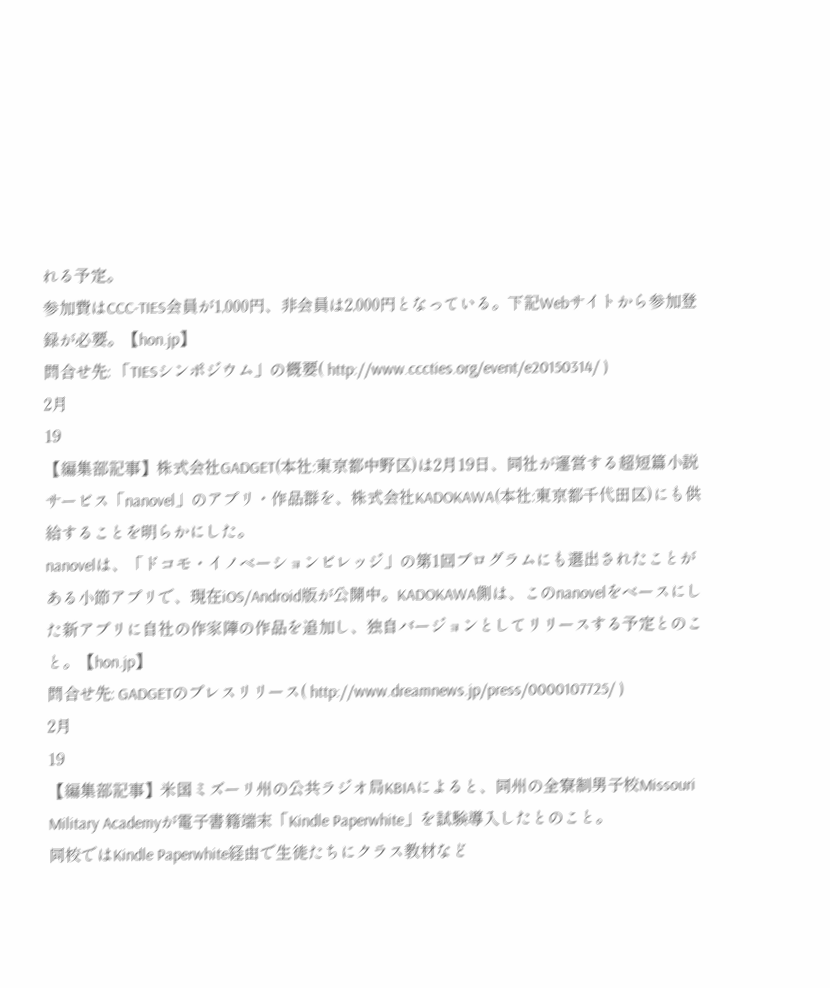れる予定。
参加費はCCC-TIES会員が1,000円、非会員は2,000円となっている。下記Webサイトから参加登録が必要。【hon.jp】
問合せ先: 「TIESシンポジウム」の概要( http://www.cccties.org/event/e20150314/ )
2月
19
【編集部記事】株式会社GADGET(本社:東京都中野区)は2月19日、同社が運営する超短篇小説サービス「nanovel」のアプリ・作品群を、株式会社KADOKAWA(本社:東京都千代田区)にも供給することを明らかにした。
nanovelは、「ドコモ・イノベーションビレッジ」の第1回プログラムにも選出されたことがある小節アプリで、現在iOS/Android版が公開中。KADOKAWA側は、このnanovelをベースにした新アプリに自社の作家陣の作品を追加し、独自バージョンとしてリリースする予定とのこと。【hon.jp】
問合せ先: GADGETのプレスリリース( http://www.dreamnews.jp/press/0000107725/ )
2月
19
【編集部記事】米国ミズーリ州の公共ラジオ局KBIAによると、同州の全寮制男子校Missouri Military Academyが電子書籍端末「Kindle Paperwhite」を試験導入したとのこと。
同校ではKindle Paperwhite経由で生徒たちにクラス教材など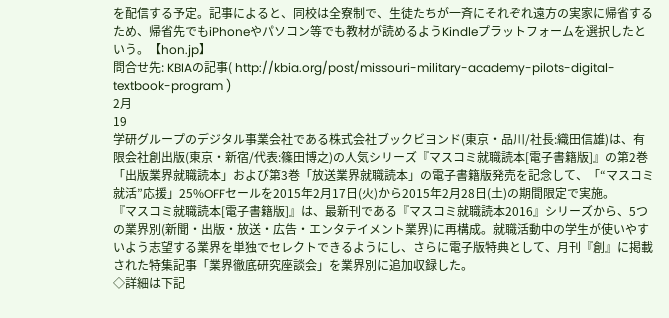を配信する予定。記事によると、同校は全寮制で、生徒たちが一斉にそれぞれ遠方の実家に帰省するため、帰省先でもiPhoneやパソコン等でも教材が読めるようKindleプラットフォームを選択したという。【hon.jp】
問合せ先: KBIAの記事( http://kbia.org/post/missouri-military-academy-pilots-digital-textbook-program )
2月
19
学研グループのデジタル事業会社である株式会社ブックビヨンド(東京・品川/社長:織田信雄)は、有限会社創出版(東京・新宿/代表:篠田博之)の人気シリーズ『マスコミ就職読本[電子書籍版]』の第2巻「出版業界就職読本」および第3巻「放送業界就職読本」の電子書籍版発売を記念して、「“マスコミ就活”応援」25%OFFセールを2015年2月17日(火)から2015年2月28日(土)の期間限定で実施。
『マスコミ就職読本[電子書籍版]』は、最新刊である『マスコミ就職読本2016』シリーズから、5つの業界別(新聞・出版・放送・広告・エンタテイメント業界)に再構成。就職活動中の学生が使いやすいよう志望する業界を単独でセレクトできるようにし、さらに電子版特典として、月刊『創』に掲載された特集記事「業界徹底研究座談会」を業界別に追加収録した。
◇詳細は下記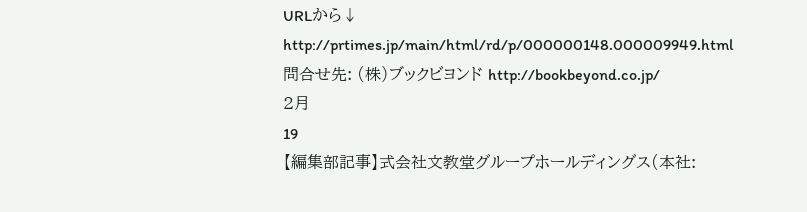URLから↓
http://prtimes.jp/main/html/rd/p/000000148.000009949.html
問合せ先: (株)ブックビヨンド http://bookbeyond.co.jp/
2月
19
【編集部記事】式会社文教堂グループホールディングス(本社: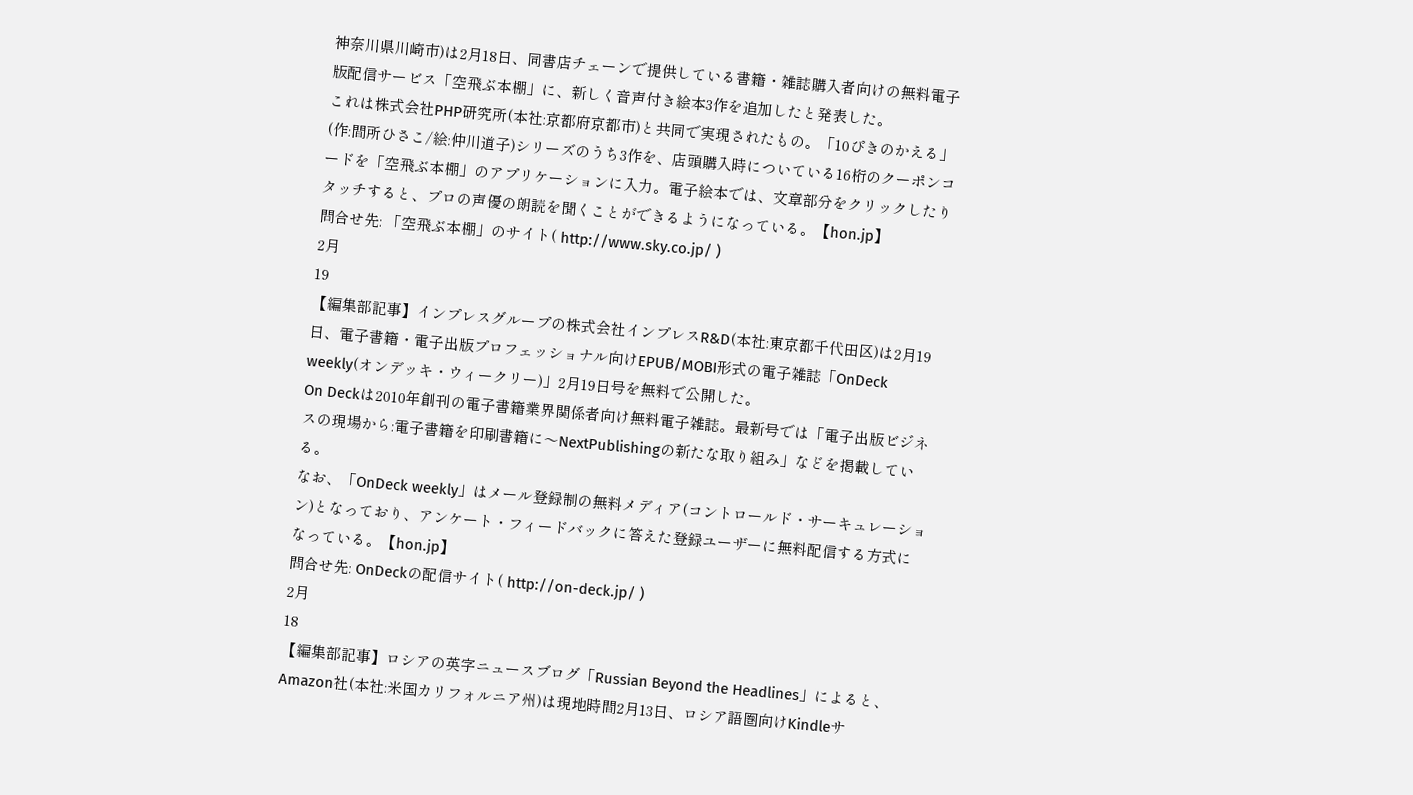神奈川県川崎市)は2月18日、同書店チェーンで提供している書籍・雑誌購入者向けの無料電子版配信サービス「空飛ぶ本棚」に、新しく音声付き絵本3作を追加したと発表した。
これは株式会社PHP研究所(本社:京都府京都市)と共同で実現されたもの。「10ぴきのかえる」(作:間所ひさこ/絵:仲川道子)シリーズのうち3作を、店頭購入時についている16桁のクーポンコードを「空飛ぶ本棚」のアプリケーションに入力。電子絵本では、文章部分をクリックしたりタッチすると、プロの声優の朗読を聞くことができるようになっている。【hon.jp】
問合せ先: 「空飛ぶ本棚」のサイト( http://www.sky.co.jp/ )
2月
19
【編集部記事】インプレスグループの株式会社インプレスR&D(本社:東京都千代田区)は2月19日、電子書籍・電子出版プロフェッショナル向けEPUB/MOBI形式の電子雑誌「OnDeck weekly(オンデッキ・ウィークリー)」2月19日号を無料で公開した。
On Deckは2010年創刊の電子書籍業界関係者向け無料電子雑誌。最新号では「電子出版ビジネスの現場から:電子書籍を印刷書籍に〜NextPublishingの新たな取り組み」などを掲載している。
なお、「OnDeck weekly」はメール登録制の無料メディア(コントロールド・サーキュレーション)となっており、アンケート・フィードバックに答えた登録ユーザーに無料配信する方式になっている。【hon.jp】
問合せ先: OnDeckの配信サイト( http://on-deck.jp/ )
2月
18
【編集部記事】ロシアの英字ニュースブログ「Russian Beyond the Headlines」によると、Amazon社(本社:米国カリフォルニア州)は現地時間2月13日、ロシア語圏向けKindleサ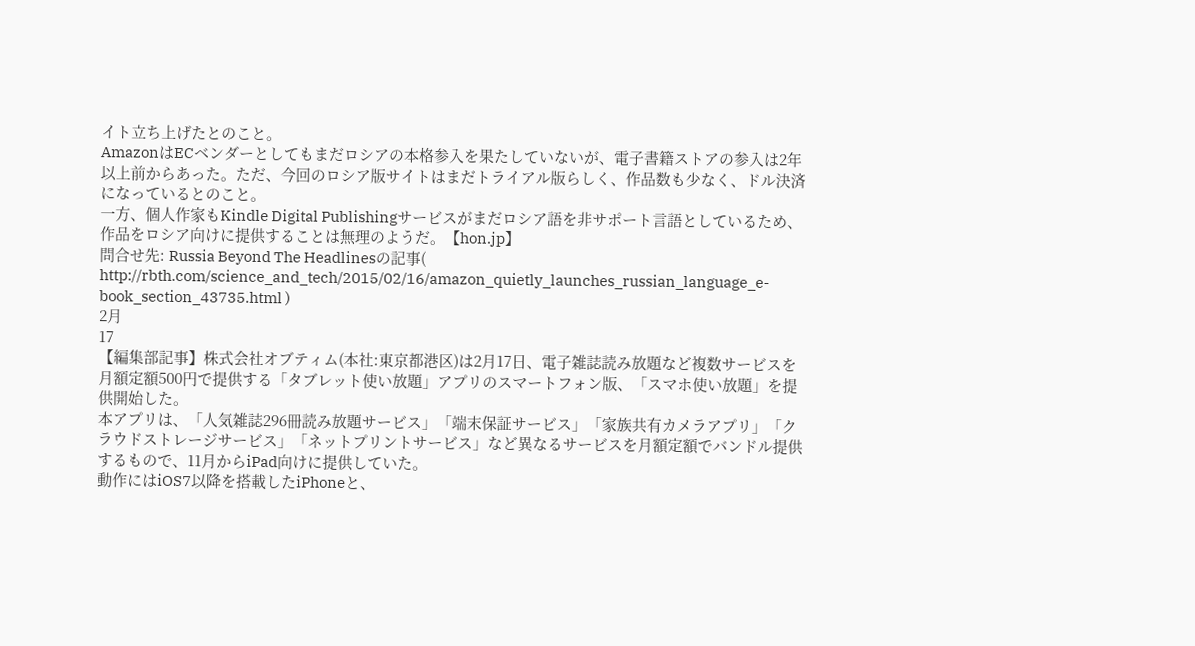イト立ち上げたとのこと。
AmazonはECベンダーとしてもまだロシアの本格参入を果たしていないが、電子書籍ストアの参入は2年以上前からあった。ただ、今回のロシア版サイトはまだトライアル版らしく、作品数も少なく、ドル決済になっているとのこと。
一方、個人作家もKindle Digital Publishingサービスがまだロシア語を非サポート言語としているため、作品をロシア向けに提供することは無理のようだ。【hon.jp】
問合せ先: Russia Beyond The Headlinesの記事( http://rbth.com/science_and_tech/2015/02/16/amazon_quietly_launches_russian_language_e-book_section_43735.html )
2月
17
【編集部記事】株式会社オブティム(本社:東京都港区)は2月17日、電子雑誌読み放題など複数サービスを月額定額500円で提供する「タブレット使い放題」アプリのスマートフォン版、「スマホ使い放題」を提供開始した。
本アプリは、「人気雑誌296冊読み放題サービス」「端末保証サービス」「家族共有カメラアプリ」「クラウドストレージサービス」「ネットプリントサービス」など異なるサービスを月額定額でバンドル提供するもので、11月からiPad向けに提供していた。
動作にはiOS7以降を搭載したiPhoneと、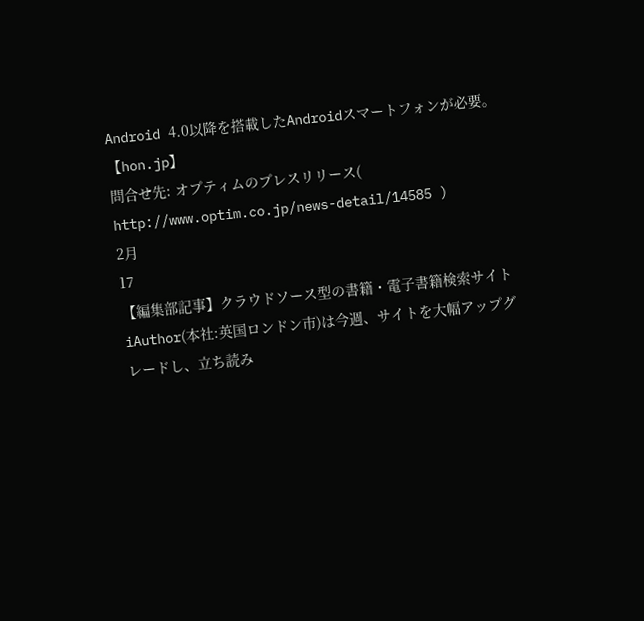Android 4.0以降を搭載したAndroidスマートフォンが必要。【hon.jp】
問合せ先: オプティムのプレスリリース( http://www.optim.co.jp/news-detail/14585 )
2月
17
【編集部記事】クラウドソース型の書籍・電子書籍検索サイトiAuthor(本社:英国ロンドン市)は今週、サイトを大幅アップグレードし、立ち読み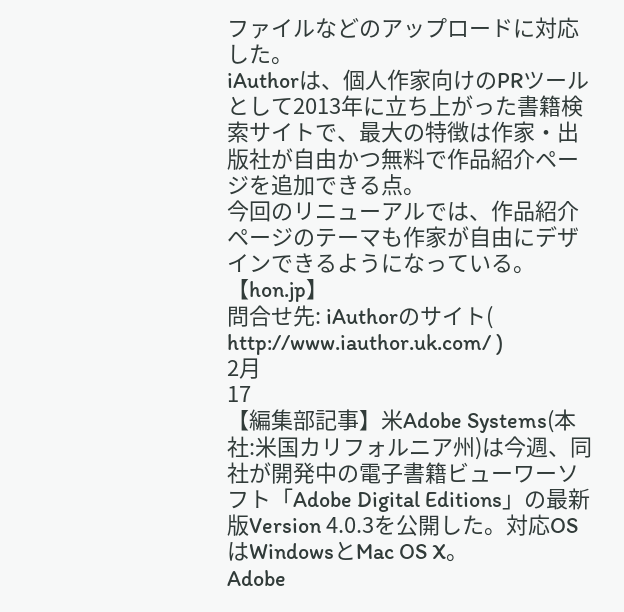ファイルなどのアップロードに対応した。
iAuthorは、個人作家向けのPRツールとして2013年に立ち上がった書籍検索サイトで、最大の特徴は作家・出版社が自由かつ無料で作品紹介ページを追加できる点。
今回のリニューアルでは、作品紹介ページのテーマも作家が自由にデザインできるようになっている。【hon.jp】
問合せ先: iAuthorのサイト( http://www.iauthor.uk.com/ )
2月
17
【編集部記事】米Adobe Systems(本社:米国カリフォルニア州)は今週、同社が開発中の電子書籍ビューワーソフト「Adobe Digital Editions」の最新版Version 4.0.3を公開した。対応OSはWindowsとMac OS X。
Adobe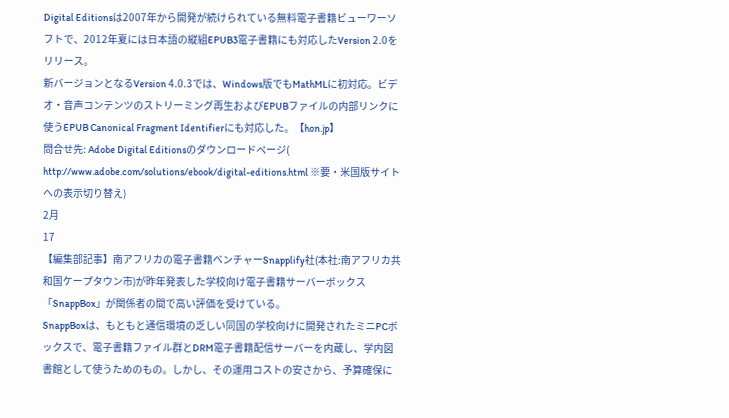Digital Editionsは2007年から開発が続けられている無料電子書籍ビューワーソフトで、2012年夏には日本語の縦組EPUB3電子書籍にも対応したVersion 2.0をリリース。
新バージョンとなるVersion 4.0.3では、Windows版でもMathMLに初対応。ビデオ・音声コンテンツのストリーミング再生およびEPUBファイルの内部リンクに使うEPUB Canonical Fragment Identifierにも対応した。【hon.jp】
問合せ先: Adobe Digital Editionsのダウンロードページ( http://www.adobe.com/solutions/ebook/digital-editions.html ※要・米国版サイトへの表示切り替え)
2月
17
【編集部記事】南アフリカの電子書籍ベンチャーSnapplify社(本社:南アフリカ共和国ケープタウン市)が昨年発表した学校向け電子書籍サーバーボックス「SnappBox」が関係者の間で高い評価を受けている。
SnappBoxは、もともと通信環境の乏しい同国の学校向けに開発されたミニPCボックスで、電子書籍ファイル群とDRM電子書籍配信サーバーを内蔵し、学内図書館として使うためのもの。しかし、その運用コストの安さから、予算確保に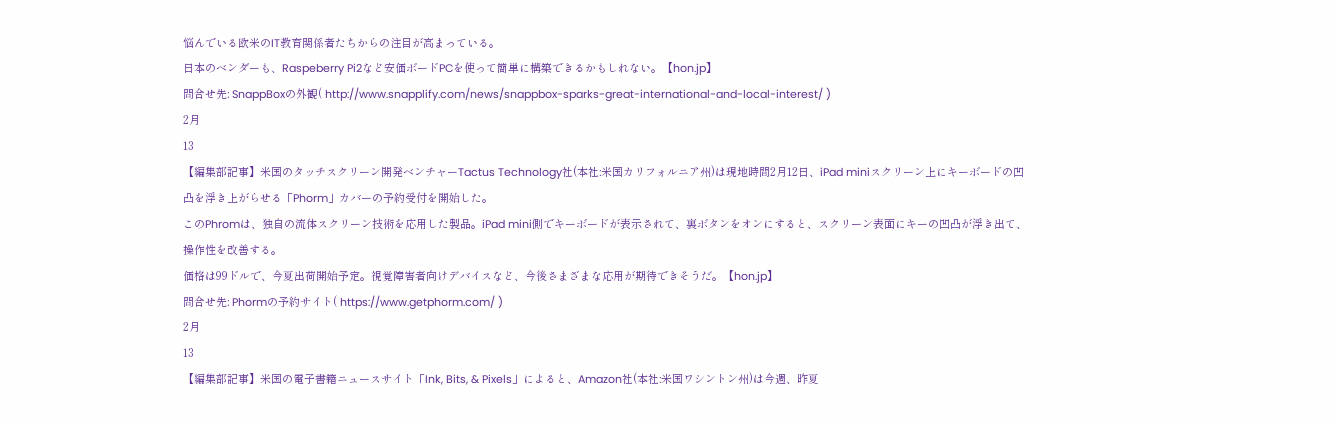悩んでいる欧米のIT教育関係者たちからの注目が高まっている。
日本のベンダーも、Raspeberry Pi2など安価ボードPCを使って簡単に構築できるかもしれない。【hon.jp】
問合せ先: SnappBoxの外観( http://www.snapplify.com/news/snappbox-sparks-great-international-and-local-interest/ )
2月
13
【編集部記事】米国のタッチスクリーン開発ベンチャーTactus Technology社(本社:米国カリフォルニア州)は現地時間2月12日、iPad miniスクリーン上にキーボードの凹凸を浮き上がらせる「Phorm」カバーの予約受付を開始した。
このPhromは、独自の流体スクリーン技術を応用した製品。iPad mini側でキーボードが表示されて、裏ボタンをオンにすると、スクリーン表面にキーの凹凸が浮き出て、操作性を改善する。
価格は99ドルで、今夏出荷開始予定。視覚障害者向けデバイスなど、今後さまざまな応用が期待できそうだ。【hon.jp】
問合せ先: Phormの予約サイト( https://www.getphorm.com/ )
2月
13
【編集部記事】米国の電子書籍ニュースサイト「Ink, Bits, & Pixels」によると、Amazon社(本社:米国ワシントン州)は今週、昨夏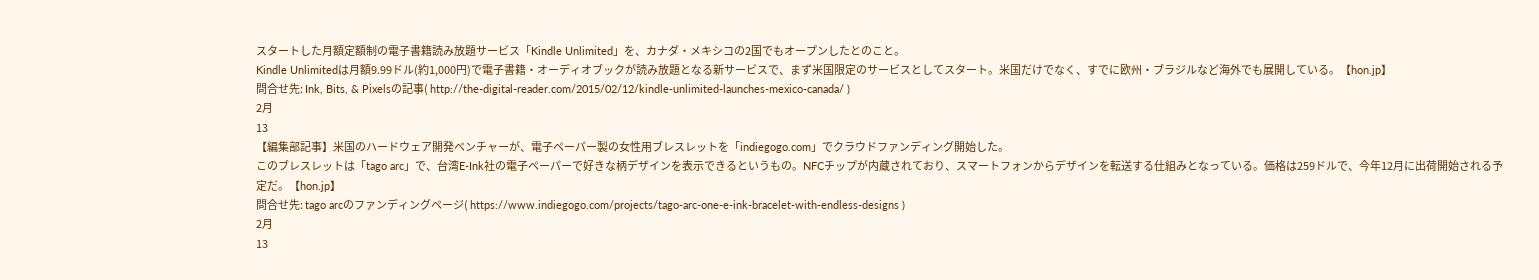スタートした月額定額制の電子書籍読み放題サービス「Kindle Unlimited」を、カナダ・メキシコの2国でもオープンしたとのこと。
Kindle Unlimitedは月額9.99ドル(約1,000円)で電子書籍・オーディオブックが読み放題となる新サービスで、まず米国限定のサービスとしてスタート。米国だけでなく、すでに欧州・ブラジルなど海外でも展開している。【hon.jp】
問合せ先: Ink, Bits, & Pixelsの記事( http://the-digital-reader.com/2015/02/12/kindle-unlimited-launches-mexico-canada/ )
2月
13
【編集部記事】米国のハードウェア開発ベンチャーが、電子ペーパー製の女性用ブレスレットを「indiegogo.com」でクラウドファンディング開始した。
このブレスレットは「tago arc」で、台湾E-Ink社の電子ペーパーで好きな柄デザインを表示できるというもの。NFCチップが内蔵されており、スマートフォンからデザインを転送する仕組みとなっている。価格は259ドルで、今年12月に出荷開始される予定だ。【hon.jp】
問合せ先: tago arcのファンディングページ( https://www.indiegogo.com/projects/tago-arc-one-e-ink-bracelet-with-endless-designs )
2月
13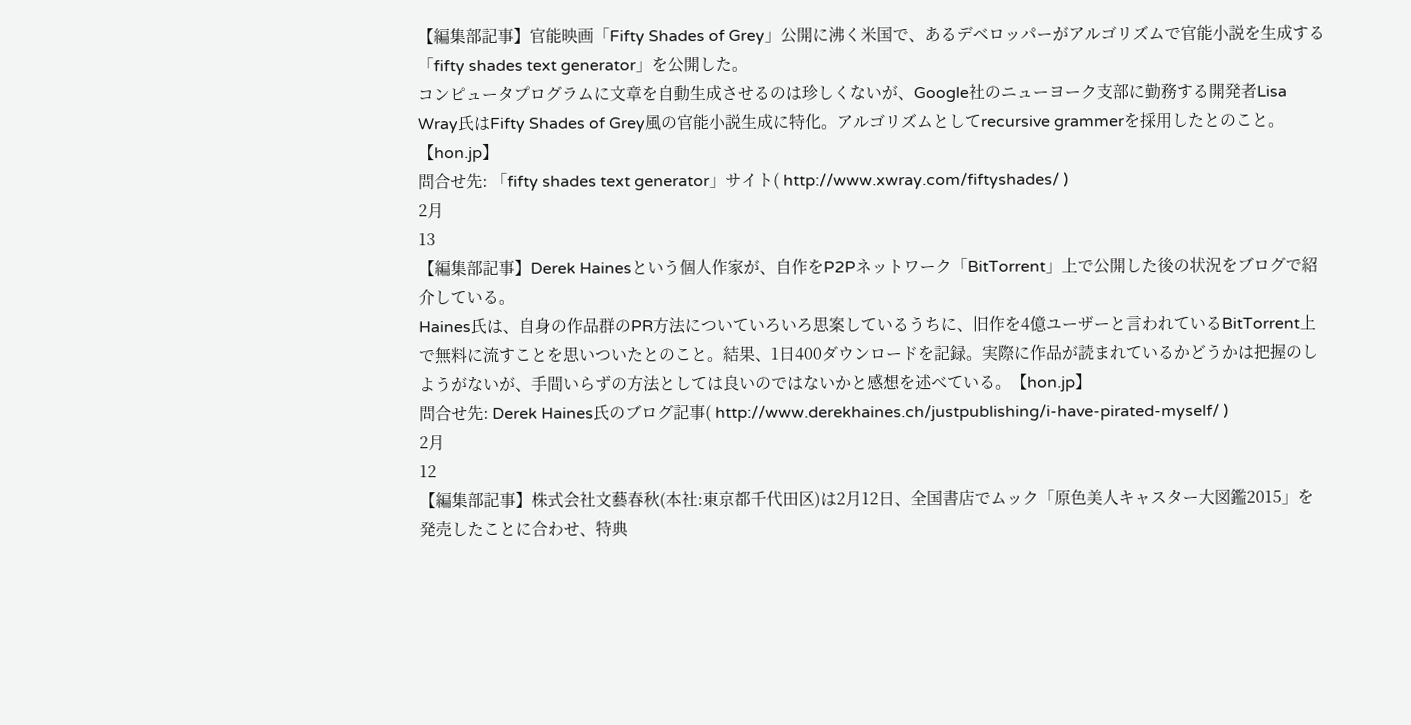【編集部記事】官能映画「Fifty Shades of Grey」公開に沸く米国で、あるデベロッパーがアルゴリズムで官能小説を生成する「fifty shades text generator」を公開した。
コンピュータプログラムに文章を自動生成させるのは珍しくないが、Google社のニューヨーク支部に勤務する開発者Lisa Wray氏はFifty Shades of Grey風の官能小説生成に特化。アルゴリズムとしてrecursive grammerを採用したとのこと。【hon.jp】
問合せ先: 「fifty shades text generator」サイト( http://www.xwray.com/fiftyshades/ )
2月
13
【編集部記事】Derek Hainesという個人作家が、自作をP2Pネットワーク「BitTorrent」上で公開した後の状況をブログで紹介している。
Haines氏は、自身の作品群のPR方法についていろいろ思案しているうちに、旧作を4億ユーザーと言われているBitTorrent上で無料に流すことを思いついたとのこと。結果、1日400ダウンロードを記録。実際に作品が読まれているかどうかは把握のしようがないが、手間いらずの方法としては良いのではないかと感想を述べている。【hon.jp】
問合せ先: Derek Haines氏のブログ記事( http://www.derekhaines.ch/justpublishing/i-have-pirated-myself/ )
2月
12
【編集部記事】株式会社文藝春秋(本社:東京都千代田区)は2月12日、全国書店でムック「原色美人キャスター大図鑑2015」を発売したことに合わせ、特典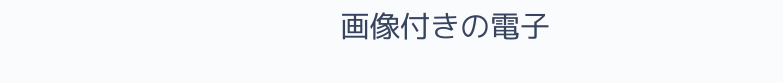画像付きの電子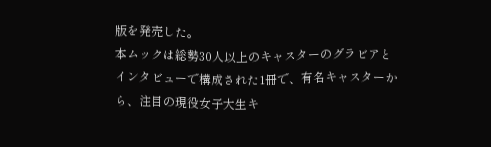版を発売した。
本ムックは総勢30人以上のキャスターのグラビアとインタビューで構成された1冊で、有名キャスターから、注目の現役女子大生キ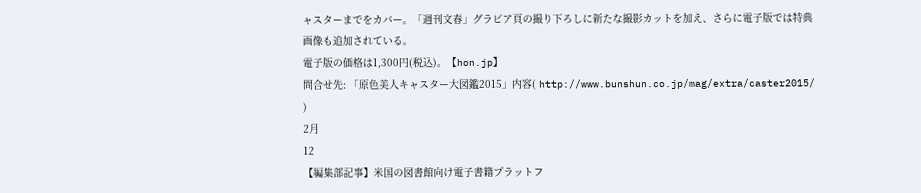ャスターまでをカバー。「週刊文春」グラビア頁の撮り下ろしに新たな撮影カットを加え、さらに電子版では特典画像も追加されている。
電子版の価格は1,300円(税込)。【hon.jp】
問合せ先: 「原色美人キャスター大図鑑2015」内容( http://www.bunshun.co.jp/mag/extra/caster2015/ )
2月
12
【編集部記事】米国の図書館向け電子書籍プラットフ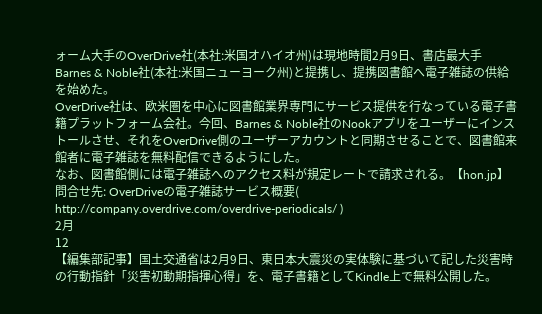ォーム大手のOverDrive社(本社:米国オハイオ州)は現地時間2月9日、書店最大手Barnes & Noble社(本社:米国ニューヨーク州)と提携し、提携図書館へ電子雑誌の供給を始めた。
OverDrive社は、欧米圏を中心に図書館業界専門にサービス提供を行なっている電子書籍プラットフォーム会社。今回、Barnes & Noble社のNookアプリをユーザーにインストールさせ、それをOverDrive側のユーザーアカウントと同期させることで、図書館来館者に電子雑誌を無料配信できるようにした。
なお、図書館側には電子雑誌へのアクセス料が規定レートで請求される。【hon.jp】
問合せ先: OverDriveの電子雑誌サービス概要( http://company.overdrive.com/overdrive-periodicals/ )
2月
12
【編集部記事】国土交通省は2月9日、東日本大震災の実体験に基づいて記した災害時の行動指針「災害初動期指揮心得」を、電子書籍としてKindle上で無料公開した。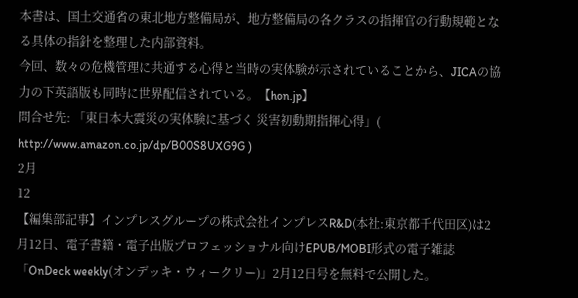本書は、国土交通省の東北地方整備局が、地方整備局の各クラスの指揮官の行動規範となる具体の指針を整理した内部資料。
今回、数々の危機管理に共通する心得と当時の実体験が示されていることから、JICAの協力の下英語版も同時に世界配信されている。【hon.jp】
問合せ先: 「東日本大震災の実体験に基づく 災害初動期指揮心得」( http://www.amazon.co.jp/dp/B00S8UXG9G )
2月
12
【編集部記事】インプレスグループの株式会社インプレスR&D(本社:東京都千代田区)は2月12日、電子書籍・電子出版プロフェッショナル向けEPUB/MOBI形式の電子雑誌「OnDeck weekly(オンデッキ・ウィークリー)」2月12日号を無料で公開した。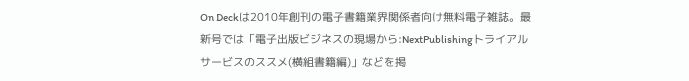On Deckは2010年創刊の電子書籍業界関係者向け無料電子雑誌。最新号では「電子出版ビジネスの現場から:NextPublishingトライアルサービスのススメ(横組書籍編)」などを掲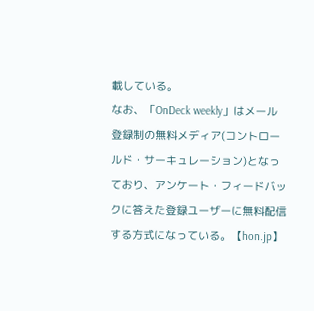載している。
なお、「OnDeck weekly」はメール登録制の無料メディア(コントロールド・サーキュレーション)となっており、アンケート・フィードバックに答えた登録ユーザーに無料配信する方式になっている。【hon.jp】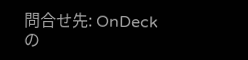問合せ先: OnDeckの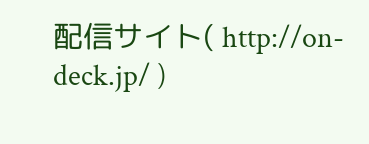配信サイト( http://on-deck.jp/ )